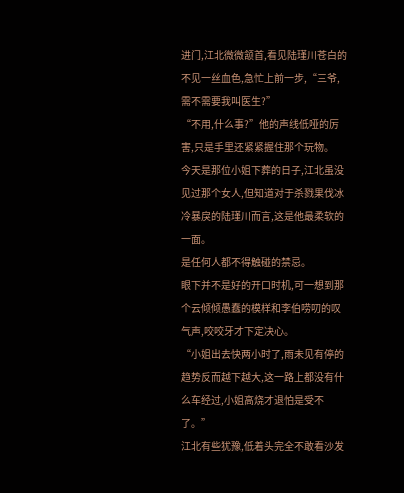进门,江北微微颔首,看见陆瑾川苍白的不见一丝血色,急忙上前一步,“三爷,需不需要我叫医生?”
“不用,什么事?”他的声线低哑的厉害,只是手里还紧紧握住那个玩物。
今天是那位小姐下葬的日子,江北虽没见过那个女人,但知道对于杀戮果伐冰冷暴戾的陆瑾川而言,这是他最柔软的一面。
是任何人都不得触碰的禁忌。
眼下并不是好的开口时机,可一想到那个云倾倾愚蠢的模样和李伯唠叨的叹气声,咬咬牙才下定决心。
“小姐出去快两小时了,雨未见有停的趋势反而越下越大,这一路上都没有什么车经过,小姐高烧才退怕是受不了。”
江北有些犹豫,低着头完全不敢看沙发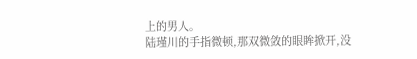上的男人。
陆瑾川的手指微顿,那双微敛的眼眸掀开,没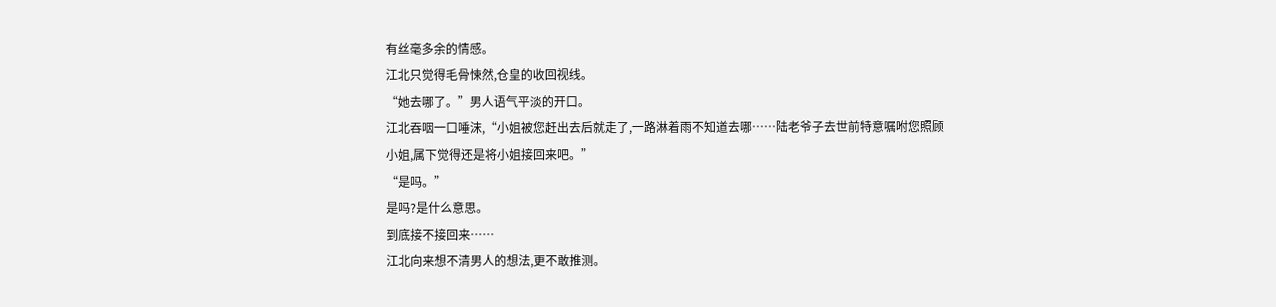有丝毫多余的情感。
江北只觉得毛骨悚然,仓皇的收回视线。
“她去哪了。”男人语气平淡的开口。
江北吞咽一口唾沫,“小姐被您赶出去后就走了,一路淋着雨不知道去哪……陆老爷子去世前特意嘱咐您照顾小姐,属下觉得还是将小姐接回来吧。”
“是吗。”
是吗?是什么意思。
到底接不接回来……
江北向来想不清男人的想法,更不敢推测。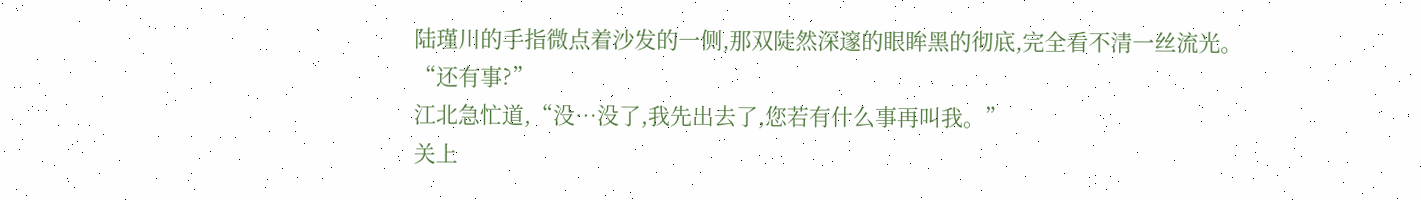陆瑾川的手指微点着沙发的一侧,那双陡然深邃的眼眸黑的彻底,完全看不清一丝流光。
“还有事?”
江北急忙道,“没…没了,我先出去了,您若有什么事再叫我。”
关上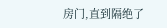房门,直到隔绝了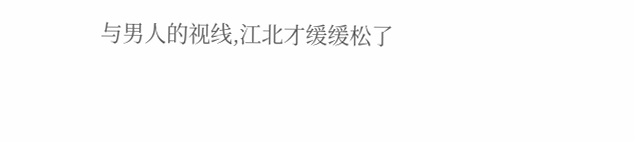与男人的视线,江北才缓缓松了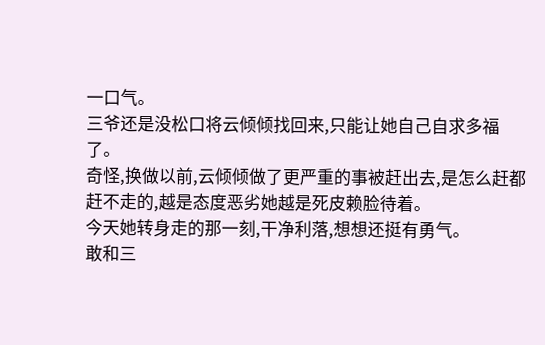一口气。
三爷还是没松口将云倾倾找回来,只能让她自己自求多福了。
奇怪,换做以前,云倾倾做了更严重的事被赶出去,是怎么赶都赶不走的,越是态度恶劣她越是死皮赖脸待着。
今天她转身走的那一刻,干净利落,想想还挺有勇气。
敢和三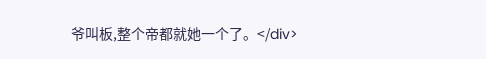爷叫板,整个帝都就她一个了。</div>